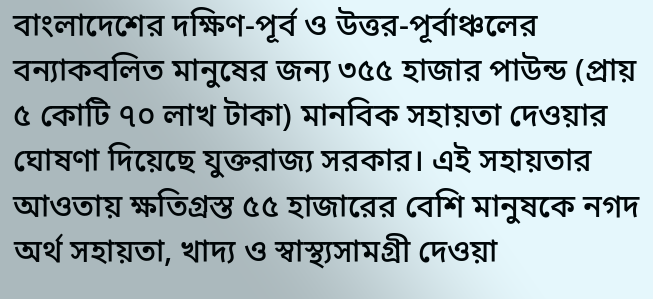বাংলাদেশের দক্ষিণ-পূর্ব ও উত্তর-পূর্বাঞ্চলের বন্যাকবলিত মানুষের জন্য ৩৫৫ হাজার পাউন্ড (প্রায় ৫ কোটি ৭০ লাখ টাকা) মানবিক সহায়তা দেওয়ার ঘোষণা দিয়েছে যুক্তরাজ্য সরকার। এই সহায়তার আওতায় ক্ষতিগ্রস্ত ৫৫ হাজারের বেশি মানুষকে নগদ অর্থ সহায়তা, খাদ্য ও স্বাস্থ্যসামগ্রী দেওয়া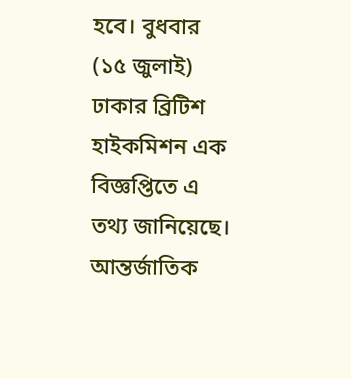হবে। বুধবার (১৫ জুলাই) ঢাকার ব্রিটিশ হাইকমিশন এক বিজ্ঞপ্তিতে এ তথ্য জানিয়েছে।
আন্তর্জাতিক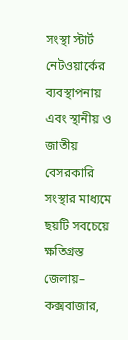সংস্থা স্টার্ট নেটওয়ার্কের ব্যবস্থাপনায় এবং স্থানীয় ও জাতীয় বেসরকারি সংস্থার মাধ্যমে ছয়টি সবচেয়ে ক্ষতিগ্রস্ত জেলায়– কক্সবাজার,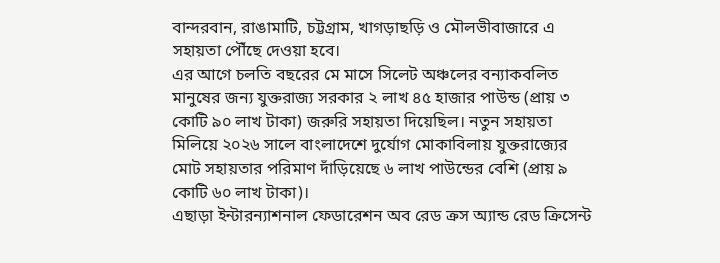বান্দরবান, রাঙামাটি, চট্টগ্রাম, খাগড়াছড়ি ও মৌলভীবাজারে এ সহায়তা পৌঁছে দেওয়া হবে।
এর আগে চলতি বছরের মে মাসে সিলেট অঞ্চলের বন্যাকবলিত মানুষের জন্য যুক্তরাজ্য সরকার ২ লাখ ৪৫ হাজার পাউন্ড (প্রায় ৩ কোটি ৯০ লাখ টাকা) জরুরি সহায়তা দিয়েছিল। নতুন সহায়তা মিলিয়ে ২০২৬ সালে বাংলাদেশে দুর্যোগ মোকাবিলায় যুক্তরাজ্যের মোট সহায়তার পরিমাণ দাঁড়িয়েছে ৬ লাখ পাউন্ডের বেশি (প্রায় ৯ কোটি ৬০ লাখ টাকা)।
এছাড়া ইন্টারন্যাশনাল ফেডারেশন অব রেড ক্রস অ্যান্ড রেড ক্রিসেন্ট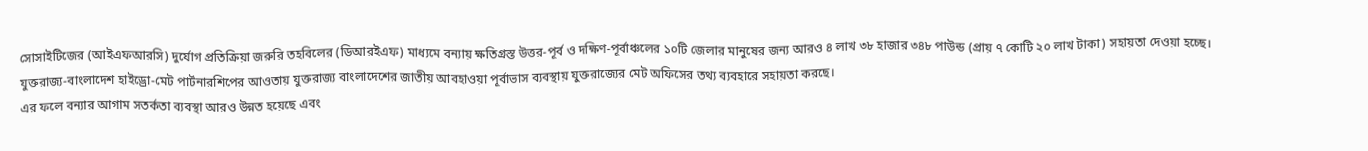সোসাইটিজের (আইএফআরসি) দুর্যোগ প্রতিক্রিয়া জরুরি তহবিলের (ডিআরইএফ) মাধ্যমে বন্যায় ক্ষতিগ্রস্ত উত্তর-পূর্ব ও দক্ষিণ-পূর্বাঞ্চলের ১০টি জেলার মানুষের জন্য আরও ৪ লাখ ৩৮ হাজার ৩৪৮ পাউন্ড (প্রায় ৭ কোটি ২০ লাখ টাকা) সহায়তা দেওয়া হচ্ছে।
যুক্তরাজ্য-বাংলাদেশ হাইড্রো-মেট পার্টনারশিপের আওতায় যুক্তরাজ্য বাংলাদেশের জাতীয় আবহাওয়া পূর্বাভাস ব্যবস্থায় যুক্তরাজ্যের মেট অফিসের তথ্য ব্যবহারে সহায়তা করছে।
এর ফলে বন্যার আগাম সতর্কতা ব্যবস্থা আরও উন্নত হয়েছে এবং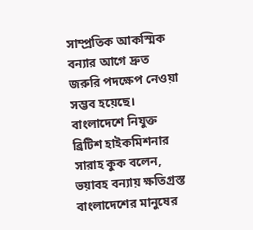সাম্প্রতিক আকস্মিক বন্যার আগে দ্রুত জরুরি পদক্ষেপ নেওয়া সম্ভব হয়েছে।
বাংলাদেশে নিযুক্ত ব্রিটিশ হাইকমিশনার সারাহ কুক বলেন, ভয়াবহ বন্যায় ক্ষতিগ্রস্ত বাংলাদেশের মানুষের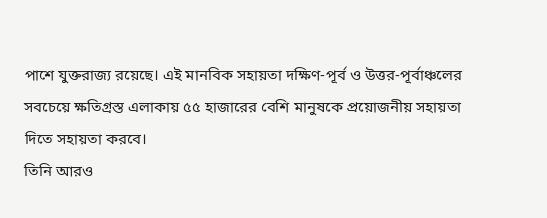পাশে যুক্তরাজ্য রয়েছে। এই মানবিক সহায়তা দক্ষিণ-পূর্ব ও উত্তর-পূর্বাঞ্চলের সবচেয়ে ক্ষতিগ্রস্ত এলাকায় ৫৫ হাজারের বেশি মানুষকে প্রয়োজনীয় সহায়তা দিতে সহায়তা করবে।
তিনি আরও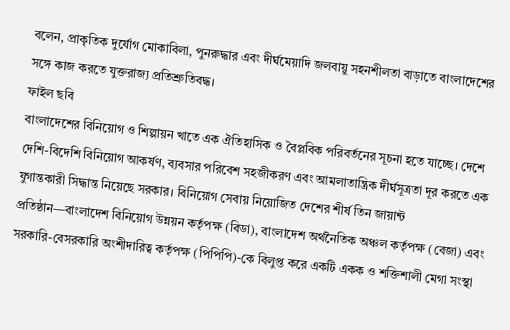বলেন, প্রাকৃতিক দুর্যোগ মোকাবিলা, পুনরুদ্ধার এবং দীর্ঘমেয়াদি জলবায়ু সহনশীলতা বাড়াতে বাংলাদেশের সঙ্গে কাজ করতে যুক্তরাজ্য প্রতিশ্রুতিবদ্ধ।
ফাইল ছবি
বাংলাদেশের বিনিয়োগ ও শিল্পায়ন খাতে এক ঐতিহাসিক ও বৈপ্লবিক পরিবর্তনের সূচনা হতে যাচ্ছে। দেশে দেশি-বিদেশি বিনিয়োগ আকর্ষণ, ব্যবসার পরিবেশ সহজীকরণ এবং আমলাতান্ত্রিক দীর্ঘসূত্রতা দূর করতে এক যুগান্তকারী সিদ্ধান্ত নিয়েছে সরকার। বিনিয়োগ সেবায় নিয়োজিত দেশের শীর্ষ তিন জায়ান্ট প্রতিষ্ঠান—বাংলাদেশ বিনিয়োগ উন্নয়ন কর্তৃপক্ষ (বিডা), বাংলাদেশ অর্থনৈতিক অঞ্চল কর্তৃপক্ষ (বেজা) এবং সরকারি-বেসরকারি অংশীদারিত্ব কর্তৃপক্ষ (পিপিপি)-কে বিলুপ্ত করে একটি একক ও শক্তিশালী মেগা সংস্থা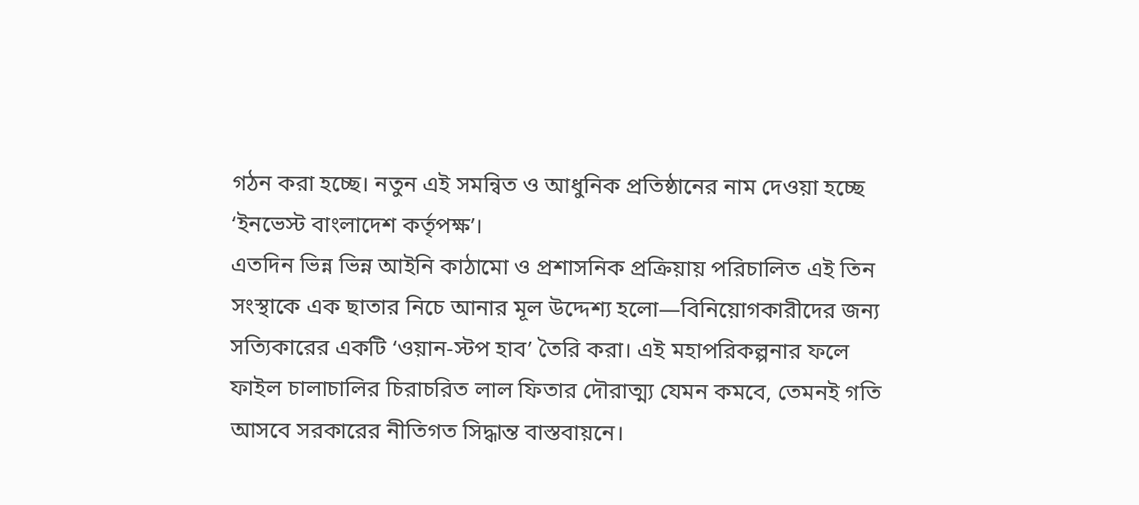গঠন করা হচ্ছে। নতুন এই সমন্বিত ও আধুনিক প্রতিষ্ঠানের নাম দেওয়া হচ্ছে ‘ইনভেস্ট বাংলাদেশ কর্তৃপক্ষ’।
এতদিন ভিন্ন ভিন্ন আইনি কাঠামো ও প্রশাসনিক প্রক্রিয়ায় পরিচালিত এই তিন সংস্থাকে এক ছাতার নিচে আনার মূল উদ্দেশ্য হলো—বিনিয়োগকারীদের জন্য সত্যিকারের একটি ‘ওয়ান-স্টপ হাব’ তৈরি করা। এই মহাপরিকল্পনার ফলে ফাইল চালাচালির চিরাচরিত লাল ফিতার দৌরাত্ম্য যেমন কমবে, তেমনই গতি আসবে সরকারের নীতিগত সিদ্ধান্ত বাস্তবায়নে।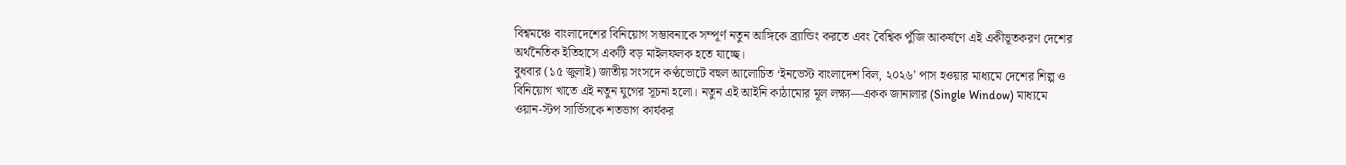বিশ্বমঞ্চে বাংলাদেশের বিনিয়োগ সম্ভাবনাকে সম্পূর্ণ নতুন আঙ্গিকে ব্র্যান্ডিং করতে এবং বৈশ্বিক পুঁজি আকর্ষণে এই একীভূতকরণ দেশের অর্থনৈতিক ইতিহাসে একটি বড় মাইলফলক হতে যাচ্ছে।
বুধবার (১৫ জুলাই) জাতীয় সংসদে কণ্ঠভোটে বহুল আলোচিত ‘ইনভেস্ট বাংলাদেশ বিল, ২০২৬’ পাস হওয়ার মাধ্যমে দেশের শিল্প ও বিনিয়োগ খাতে এই নতুন যুগের সূচনা হলো। নতুন এই আইনি কাঠামোর মূল লক্ষ্য—একক জানালার (Single Window) মাধ্যমে ওয়ান-স্টপ সার্ভিসকে শতভাগ কার্যকর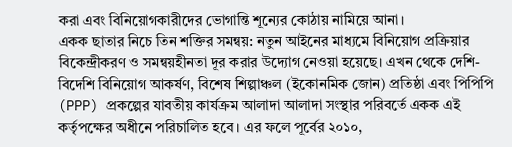করা এবং বিনিয়োগকারীদের ভোগান্তি শূন্যের কোঠায় নামিয়ে আনা।
একক ছাতার নিচে তিন শক্তির সমন্বয়: নতুন আইনের মাধ্যমে বিনিয়োগ প্রক্রিয়ার বিকেন্দ্রীকরণ ও সমন্বয়হীনতা দূর করার উদ্যোগ নেওয়া হয়েছে। এখন থেকে দেশি-বিদেশি বিনিয়োগ আকর্ষণ, বিশেষ শিল্পাঞ্চল (ইকোনমিক জোন) প্রতিষ্ঠা এবং পিপিপি (PPP) প্রকল্পের যাবতীয় কার্যক্রম আলাদা আলাদা সংস্থার পরিবর্তে একক এই কর্তৃপক্ষের অধীনে পরিচালিত হবে। এর ফলে পূর্বের ২০১০,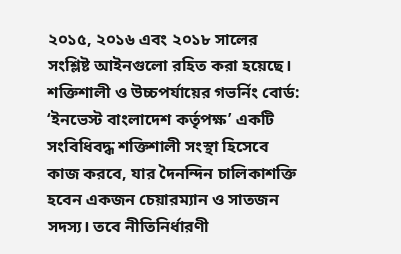২০১৫, ২০১৬ এবং ২০১৮ সালের সংশ্লিষ্ট আইনগুলো রহিত করা হয়েছে।
শক্তিশালী ও উচ্চপর্যায়ের গভর্নিং বোর্ড: ‘ইনভেস্ট বাংলাদেশ কর্তৃপক্ষ’ একটি সংবিধিবদ্ধ শক্তিশালী সংস্থা হিসেবে কাজ করবে, যার দৈনন্দিন চালিকাশক্তি হবেন একজন চেয়ারম্যান ও সাতজন সদস্য। তবে নীতিনির্ধারণী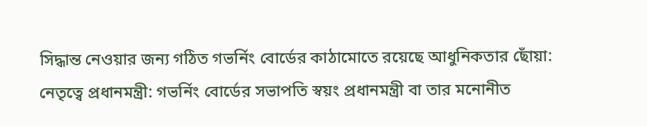সিদ্ধান্ত নেওয়ার জন্য গঠিত গভর্নিং বোর্ডের কাঠামোতে রয়েছে আধুনিকতার ছোঁয়া:
নেতৃত্বে প্রধানমন্ত্রী: গভর্নিং বোর্ডের সভাপতি স্বয়ং প্রধানমন্ত্রী বা তার মনোনীত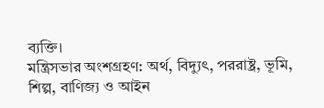ব্যক্তি।
মন্ত্রিসভার অংশগ্রহণ: অর্থ, বিদ্যুৎ, পররাষ্ট্র, ভূমি, শিল্প, বাণিজ্য ও আইন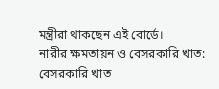মন্ত্রীরা থাকছেন এই বোর্ডে।
নারীর ক্ষমতায়ন ও বেসরকারি খাত: বেসরকারি খাত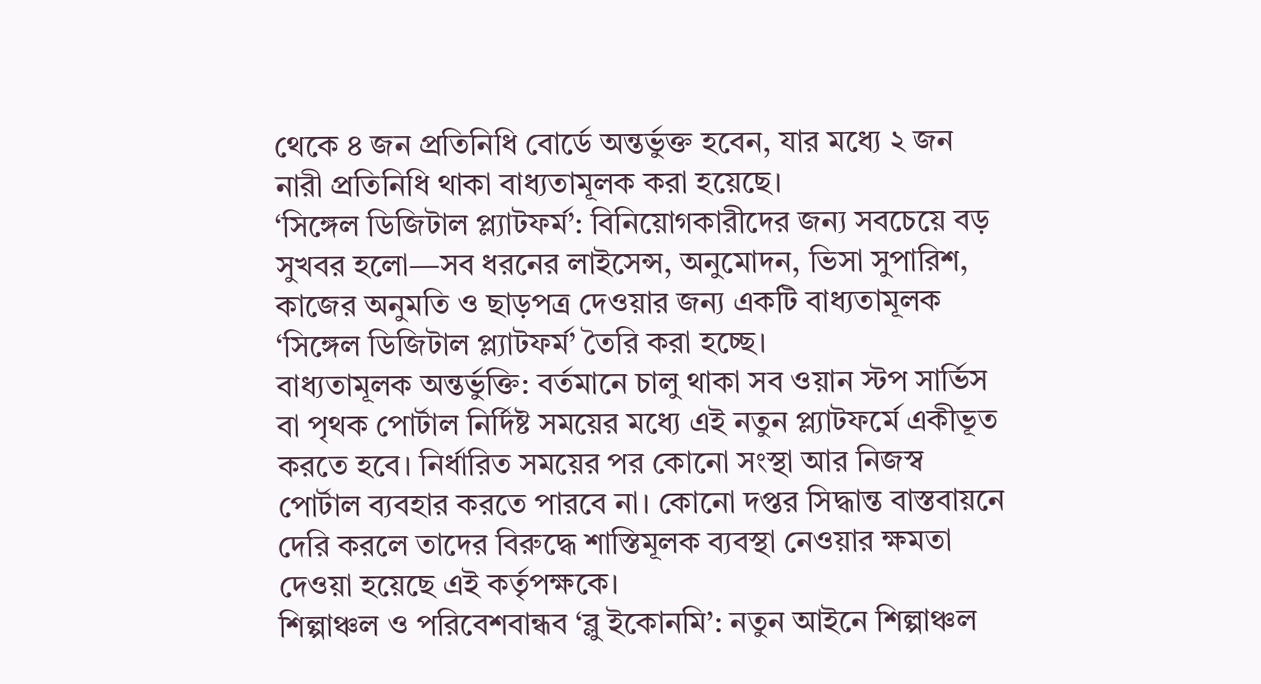থেকে ৪ জন প্রতিনিধি বোর্ডে অন্তর্ভুক্ত হবেন, যার মধ্যে ২ জন নারী প্রতিনিধি থাকা বাধ্যতামূলক করা হয়েছে।
‘সিঙ্গেল ডিজিটাল প্ল্যাটফর্ম’: বিনিয়োগকারীদের জন্য সবচেয়ে বড় সুখবর হলো—সব ধরনের লাইসেন্স, অনুমোদন, ভিসা সুপারিশ, কাজের অনুমতি ও ছাড়পত্র দেওয়ার জন্য একটি বাধ্যতামূলক ‘সিঙ্গেল ডিজিটাল প্ল্যাটফর্ম’ তৈরি করা হচ্ছে।
বাধ্যতামূলক অন্তর্ভুক্তি: বর্তমানে চালু থাকা সব ওয়ান স্টপ সার্ভিস বা পৃথক পোর্টাল নির্দিষ্ট সময়ের মধ্যে এই নতুন প্ল্যাটফর্মে একীভূত করতে হবে। নির্ধারিত সময়ের পর কোনো সংস্থা আর নিজস্ব পোর্টাল ব্যবহার করতে পারবে না। কোনো দপ্তর সিদ্ধান্ত বাস্তবায়নে দেরি করলে তাদের বিরুদ্ধে শাস্তিমূলক ব্যবস্থা নেওয়ার ক্ষমতা দেওয়া হয়েছে এই কর্তৃপক্ষকে।
শিল্পাঞ্চল ও পরিবেশবান্ধব ‘ব্লু ইকোনমি’: নতুন আইনে শিল্পাঞ্চল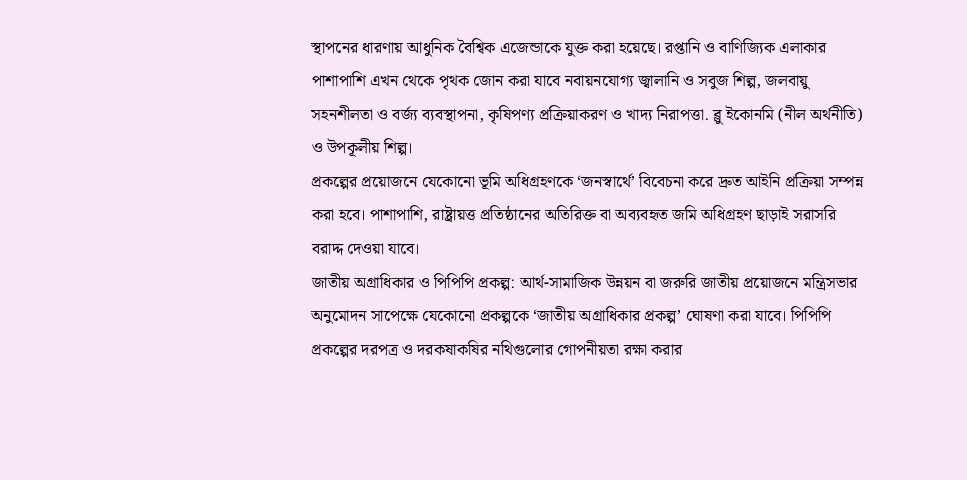স্থাপনের ধারণায় আধুনিক বৈশ্বিক এজেন্ডাকে যুক্ত করা হয়েছে। রপ্তানি ও বাণিজ্যিক এলাকার পাশাপাশি এখন থেকে পৃথক জোন করা যাবে নবায়নযোগ্য জ্বালানি ও সবুজ শিল্প, জলবায়ু সহনশীলতা ও বর্জ্য ব্যবস্থাপনা, কৃষিপণ্য প্রক্রিয়াকরণ ও খাদ্য নিরাপত্তা. ব্লু ইকোনমি (নীল অর্থনীতি) ও উপকূলীয় শিল্প।
প্রকল্পের প্রয়োজনে যেকোনো ভূমি অধিগ্রহণকে ‘জনস্বার্থে’ বিবেচনা করে দ্রুত আইনি প্রক্রিয়া সম্পন্ন করা হবে। পাশাপাশি, রাষ্ট্রায়ত্ত প্রতিষ্ঠানের অতিরিক্ত বা অব্যবহৃত জমি অধিগ্রহণ ছাড়াই সরাসরি বরাদ্দ দেওয়া যাবে।
জাতীয় অগ্রাধিকার ও পিপিপি প্রকল্প: আর্থ-সামাজিক উন্নয়ন বা জরুরি জাতীয় প্রয়োজনে মন্ত্রিসভার অনুমোদন সাপেক্ষে যেকোনো প্রকল্পকে ‘জাতীয় অগ্রাধিকার প্রকল্প’ ঘোষণা করা যাবে। পিপিপি প্রকল্পের দরপত্র ও দরকষাকষির নথিগুলোর গোপনীয়তা রক্ষা করার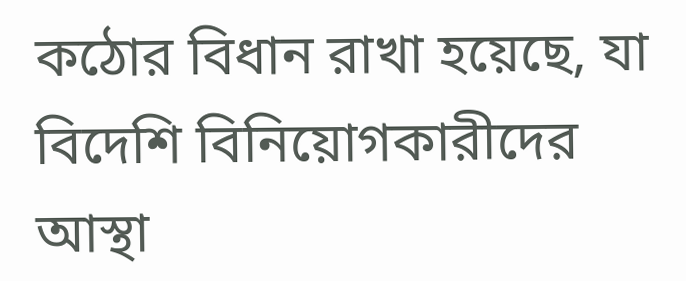কঠোর বিধান রাখা হয়েছে, যা বিদেশি বিনিয়োগকারীদের আস্থা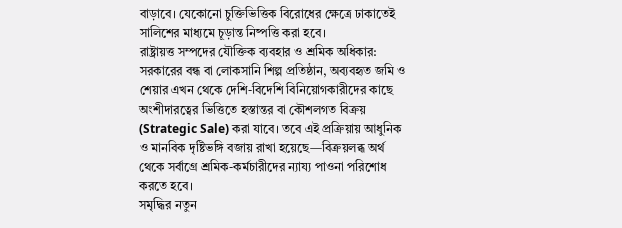বাড়াবে। যেকোনো চুক্তিভিত্তিক বিরোধের ক্ষেত্রে ঢাকাতেই সালিশের মাধ্যমে চূড়ান্ত নিষ্পত্তি করা হবে।
রাষ্ট্রায়ত্ত সম্পদের যৌক্তিক ব্যবহার ও শ্রমিক অধিকার: সরকারের বন্ধ বা লোকসানি শিল্প প্রতিষ্ঠান, অব্যবহৃত জমি ও শেয়ার এখন থেকে দেশি-বিদেশি বিনিয়োগকারীদের কাছে অংশীদারত্বের ভিত্তিতে হস্তান্তর বা কৌশলগত বিক্রয় (Strategic Sale) করা যাবে। তবে এই প্রক্রিয়ায় আধুনিক ও মানবিক দৃষ্টিভঙ্গি বজায় রাখা হয়েছে—বিক্রয়লব্ধ অর্থ থেকে সর্বাগ্রে শ্রমিক-কর্মচারীদের ন্যায্য পাওনা পরিশোধ করতে হবে।
সমৃদ্ধির নতুন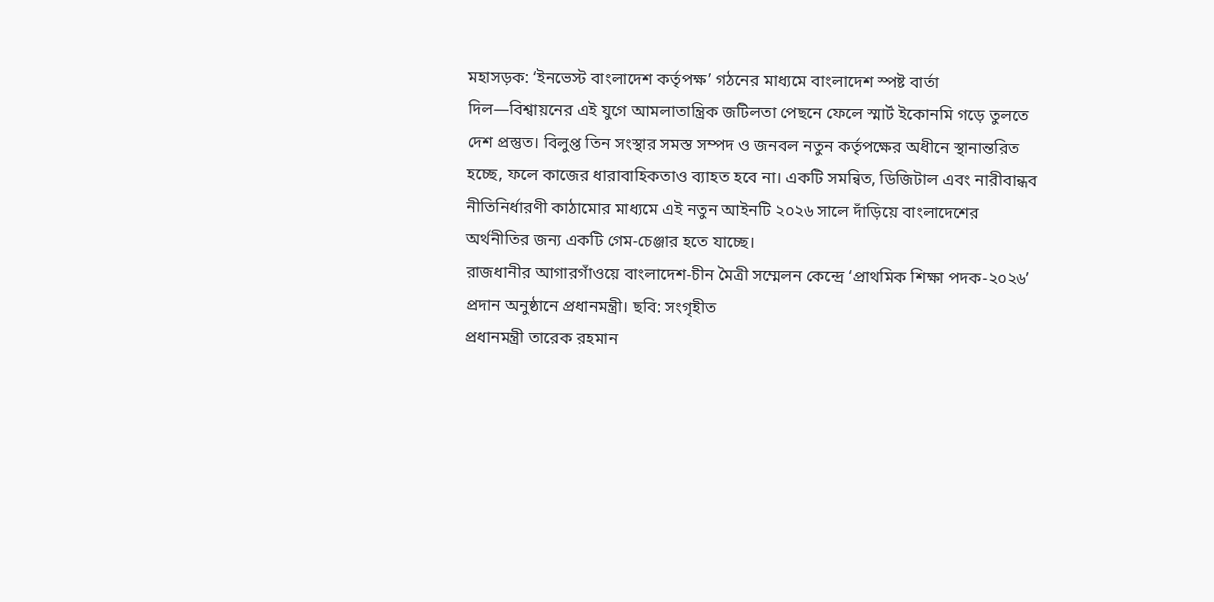মহাসড়ক: ‘ইনভেস্ট বাংলাদেশ কর্তৃপক্ষ’ গঠনের মাধ্যমে বাংলাদেশ স্পষ্ট বার্তা দিল—বিশ্বায়নের এই যুগে আমলাতান্ত্রিক জটিলতা পেছনে ফেলে স্মার্ট ইকোনমি গড়ে তুলতে দেশ প্রস্তুত। বিলুপ্ত তিন সংস্থার সমস্ত সম্পদ ও জনবল নতুন কর্তৃপক্ষের অধীনে স্থানান্তরিত হচ্ছে, ফলে কাজের ধারাবাহিকতাও ব্যাহত হবে না। একটি সমন্বিত, ডিজিটাল এবং নারীবান্ধব নীতিনির্ধারণী কাঠামোর মাধ্যমে এই নতুন আইনটি ২০২৬ সালে দাঁড়িয়ে বাংলাদেশের অর্থনীতির জন্য একটি গেম-চেঞ্জার হতে যাচ্ছে।
রাজধানীর আগারগাঁওয়ে বাংলাদেশ-চীন মৈত্রী সম্মেলন কেন্দ্রে ‘প্রাথমিক শিক্ষা পদক-২০২৬’ প্রদান অনুষ্ঠানে প্রধানমন্ত্রী। ছবি: সংগৃহীত
প্রধানমন্ত্রী তারেক রহমান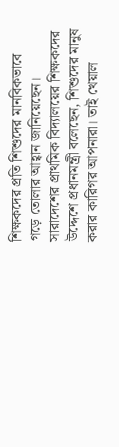শিক্ষকদের প্রতি শিশুদের মানবিকভাবে গড়ে তোলার আহ্বান জানিয়েছেন। সারাদেশের প্রাথমিক বিদ্যালয়ের শিক্ষকদের উদ্দেশে প্রধানমন্ত্রী বলেছেন, শিশুদের মানুষ করার কারিগর আপনারা। তাই খেয়াল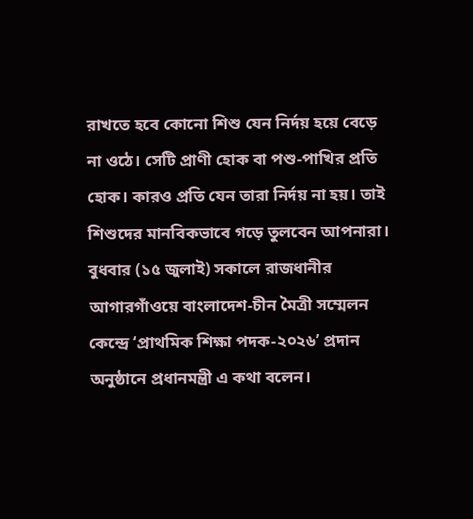রাখতে হবে কোনো শিশু যেন নির্দয় হয়ে বেড়ে না ওঠে। সেটি প্রাণী হোক বা পশু-পাখির প্রতি হোক। কারও প্রতি যেন তারা নির্দয় না হয়। তাই শিশুদের মানবিকভাবে গড়ে তুলবেন আপনারা।
বুধবার (১৫ জুলাই) সকালে রাজধানীর আগারগাঁওয়ে বাংলাদেশ-চীন মৈত্রী সম্মেলন কেন্দ্রে ‘প্রাথমিক শিক্ষা পদক-২০২৬’ প্রদান অনুষ্ঠানে প্রধানমন্ত্রী এ কথা বলেন।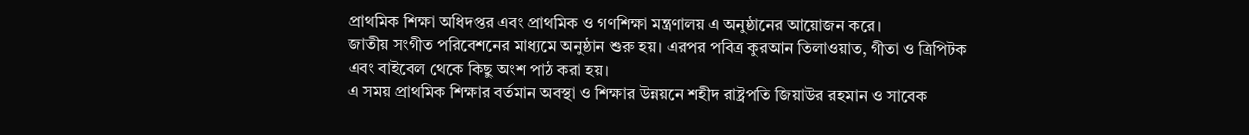প্রাথমিক শিক্ষা অধিদপ্তর এবং প্রাথমিক ও গণশিক্ষা মন্ত্রণালয় এ অনুষ্ঠানের আয়োজন করে।
জাতীয় সংগীত পরিবেশনের মাধ্যমে অনুষ্ঠান শুরু হয়। এরপর পবিত্র কুরআন তিলাওয়াত, গীতা ও ত্রিপিটক এবং বাইবেল থেকে কিছু অংশ পাঠ করা হয়।
এ সময় প্রাথমিক শিক্ষার বর্তমান অবস্থা ও শিক্ষার উন্নয়নে শহীদ রাষ্ট্রপতি জিয়াউর রহমান ও সাবেক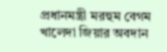প্রধানমন্ত্রী মরহুম বেগম খালেদা জিয়ার অবদান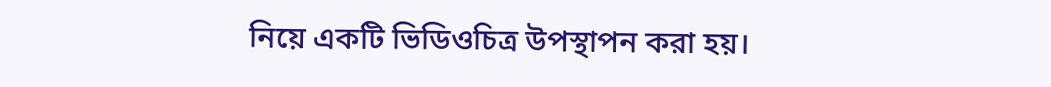নিয়ে একটি ভিডিওচিত্র উপস্থাপন করা হয়।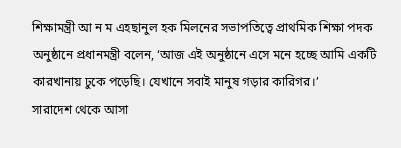শিক্ষামন্ত্রী আ ন ম এহছানুল হক মিলনের সভাপতিত্বে প্রাথমিক শিক্ষা পদক অনুষ্ঠানে প্রধানমন্ত্রী বলেন, ‘আজ এই অনুষ্ঠানে এসে মনে হচ্ছে আমি একটি কারখানায় ঢুকে পড়েছি। যেখানে সবাই মানুষ গড়ার কারিগর।’
সারাদেশ থেকে আসা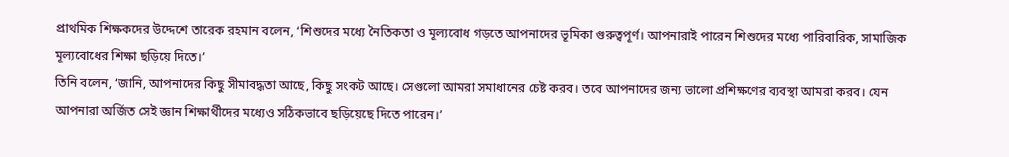প্রাথমিক শিক্ষকদের উদ্দেশে তারেক রহমান বলেন, ‘শিশুদের মধ্যে নৈতিকতা ও মূল্যবোধ গড়তে আপনাদের ভূমিকা গুরুত্বপূর্ণ। আপনারাই পারেন শিশুদের মধ্যে পারিবারিক, সামাজিক মূল্যবোধের শিক্ষা ছড়িয়ে দিতে।’
তিনি বলেন, ‘জানি, আপনাদের কিছু সীমাবদ্ধতা আছে, কিছু সংকট আছে। সেগুলো আমরা সমাধানের চেষ্ট করব। তবে আপনাদের জন্য ভালো প্রশিক্ষণের ব্যবস্থা আমরা করব। যেন আপনারা অর্জিত সেই জ্ঞান শিক্ষার্থীদের মধ্যেও সঠিকভাবে ছড়িয়েছে দিতে পারেন।’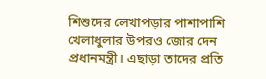শিশুদের লেখাপড়ার পাশাপাশি খেলাধুলার উপরও জোর দেন প্রধানমন্ত্রী। এছাড়া তাদের প্রতি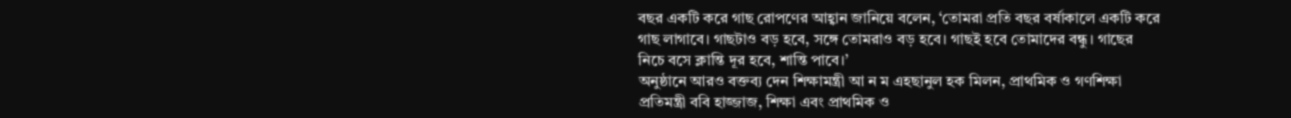বছর একটি করে গাছ রোপণের আহ্বান জানিয়ে বলেন, ‘তোমরা প্রতি বছর বর্ষাকালে একটি করে গাছ লাগাবে। গাছটাও বড় হবে, সঙ্গে তোমরাও বড় হবে। গাছই হবে তোমাদের বন্ধু। গাছের নিচে বসে ক্লান্তি দূর হবে, শান্তি পাবে।’
অনুষ্ঠানে আরও বক্তব্য দেন শিক্ষামন্ত্রী আ ন ম এহছানুল হক মিলন, প্রাথমিক ও গণশিক্ষা প্রতিমন্ত্রী ববি হাজ্জাজ, শিক্ষা এবং প্রাথমিক ও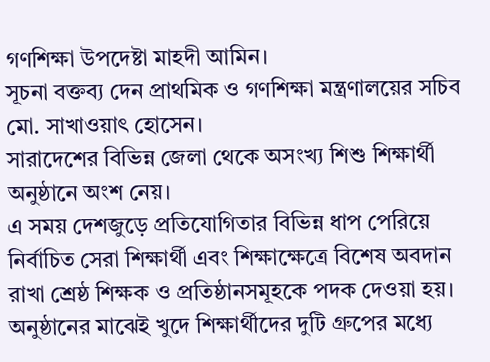গণশিক্ষা উপদেষ্টা মাহদী আমিন।
সূচনা বক্তব্য দেন প্রাথমিক ও গণশিক্ষা মন্ত্রণালয়ের সচিব মো. সাখাওয়াৎ হোসেন।
সারাদেশের বিভিন্ন জেলা থেকে অসংখ্য শিশু শিক্ষার্থী অনুষ্ঠানে অংশ নেয়।
এ সময় দেশজুড়ে প্রতিযোগিতার বিভিন্ন ধাপ পেরিয়ে নির্বাচিত সেরা শিক্ষার্থী এবং শিক্ষাক্ষেত্রে বিশেষ অবদান রাখা শ্রেষ্ঠ শিক্ষক ও প্রতিষ্ঠানসমূহকে পদক দেওয়া হয়।
অনুষ্ঠানের মাঝেই খুদে শিক্ষার্থীদের দুটি গ্রুপের মধ্যে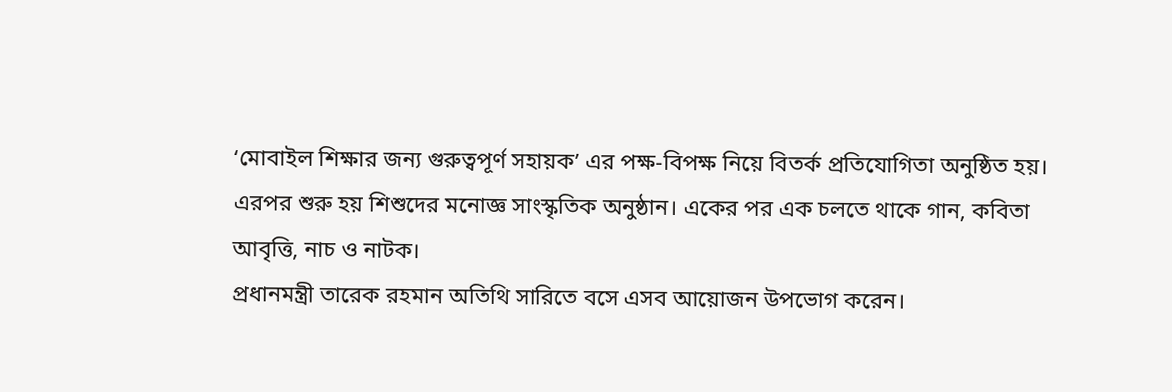‘মোবাইল শিক্ষার জন্য গুরুত্বপূর্ণ সহায়ক’ এর পক্ষ-বিপক্ষ নিয়ে বিতর্ক প্রতিযোগিতা অনুষ্ঠিত হয়। এরপর শুরু হয় শিশুদের মনোজ্ঞ সাংস্কৃতিক অনুষ্ঠান। একের পর এক চলতে থাকে গান, কবিতা আবৃত্তি, নাচ ও নাটক।
প্রধানমন্ত্রী তারেক রহমান অতিথি সারিতে বসে এসব আয়োজন উপভোগ করেন।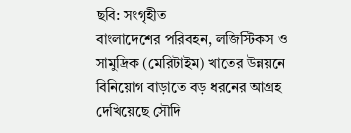ছবি: সংগৃহীত
বাংলাদেশের পরিবহন, লজিস্টিকস ও সামুদ্রিক (মেরিটাইম) খাতের উন্নয়নে বিনিয়োগ বাড়াতে বড় ধরনের আগ্রহ দেখিয়েছে সৌদি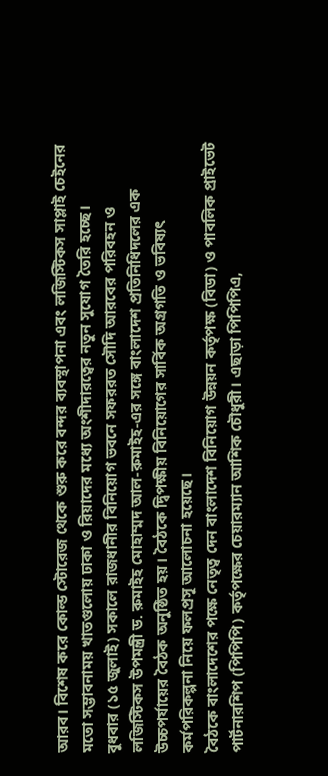আরব। বিশেষ করে কোল্ড স্টোরেজ থেকে শুরু করে বন্দর ব্যবস্থাপনা এবং লজিস্টিকস সাপ্লাই চেইনের মতো সম্ভাবনাময় খাতগুলোয় ঢাকা ও রিয়াদের মধ্যে অংশীদারত্বের নতুন সুযোগ তৈরি হচ্ছে।
বুধবার (১৫ জুলাই) সকালে রাজধানীর বিনিয়োগ ভবনে সফররত সৌদি আরবের পরিবহন ও লজিস্টিকস উপমন্ত্রী ড. রুমাইহ মোহাম্মদ আল-রুমাইহ-এর সঙ্গে বাংলাদেশ প্রতিনিধিদলের এক উচ্চপর্যায়ের বৈঠক অনুষ্ঠিত হয়। বৈঠকে দ্বিপক্ষীয় বিনিয়োগের সার্বিক অগ্রগতি ও ভবিষ্যৎ কর্মপরিকল্পনা নিয়ে ফলপ্রসূ আলোচনা হয়েছে।
বৈঠকে বাংলাদেশের পক্ষে নেতৃত্ব দেন বাংলাদেশ বিনিয়োগ উন্নয়ন কর্তৃপক্ষ (বিডা) ও পাবলিক প্রাইভেট পার্টনারশিপ (পিপিপি) কর্তৃপক্ষের চেয়ারম্যান আশিক চৌধুরী। এছাড়া পিপিপিএ,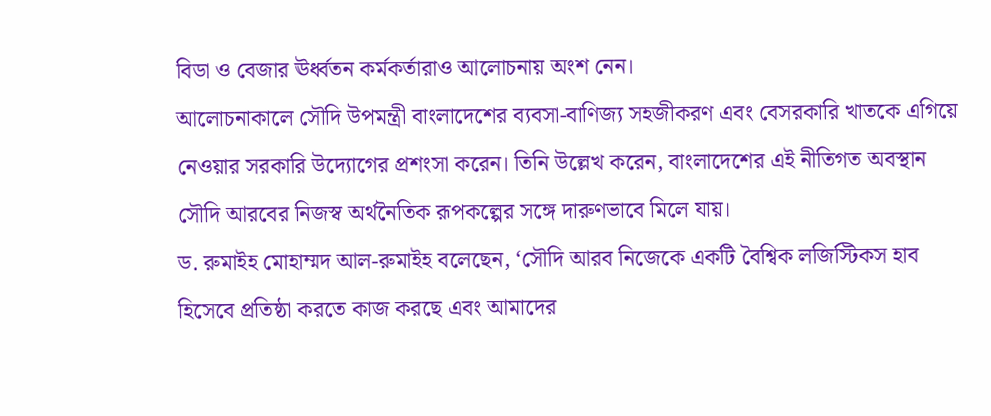বিডা ও বেজার ঊর্ধ্বতন কর্মকর্তারাও আলোচনায় অংশ নেন।
আলোচনাকালে সৌদি উপমন্ত্রী বাংলাদেশের ব্যবসা-বাণিজ্য সহজীকরণ এবং বেসরকারি খাতকে এগিয়ে নেওয়ার সরকারি উদ্যোগের প্রশংসা করেন। তিনি উল্লেখ করেন, বাংলাদেশের এই নীতিগত অবস্থান সৌদি আরবের নিজস্ব অর্থনৈতিক রূপকল্পের সঙ্গে দারুণভাবে মিলে যায়।
ড. রুমাইহ মোহাম্মদ আল-রুমাইহ বলেছেন, ‘সৌদি আরব নিজেকে একটি বৈশ্বিক লজিস্টিকস হাব হিসেবে প্রতিষ্ঠা করতে কাজ করছে এবং আমাদের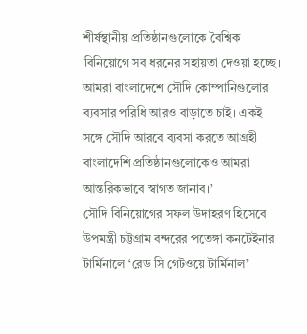শীর্ষস্থানীয় প্রতিষ্ঠানগুলোকে বৈশ্বিক বিনিয়োগে সব ধরনের সহায়তা দেওয়া হচ্ছে। আমরা বাংলাদেশে সৌদি কোম্পানিগুলোর ব্যবসার পরিধি আরও বাড়াতে চাই। একই সঙ্গে সৌদি আরবে ব্যবসা করতে আগ্রহী বাংলাদেশি প্রতিষ্ঠানগুলোকেও আমরা আন্তরিকভাবে স্বাগত জানাব।’
সৌদি বিনিয়োগের সফল উদাহরণ হিসেবে উপমন্ত্রী চট্টগ্রাম বন্দরের পতেঙ্গা কনটেইনার টার্মিনালে ‘রেড সি গেটওয়ে টার্মিনাল’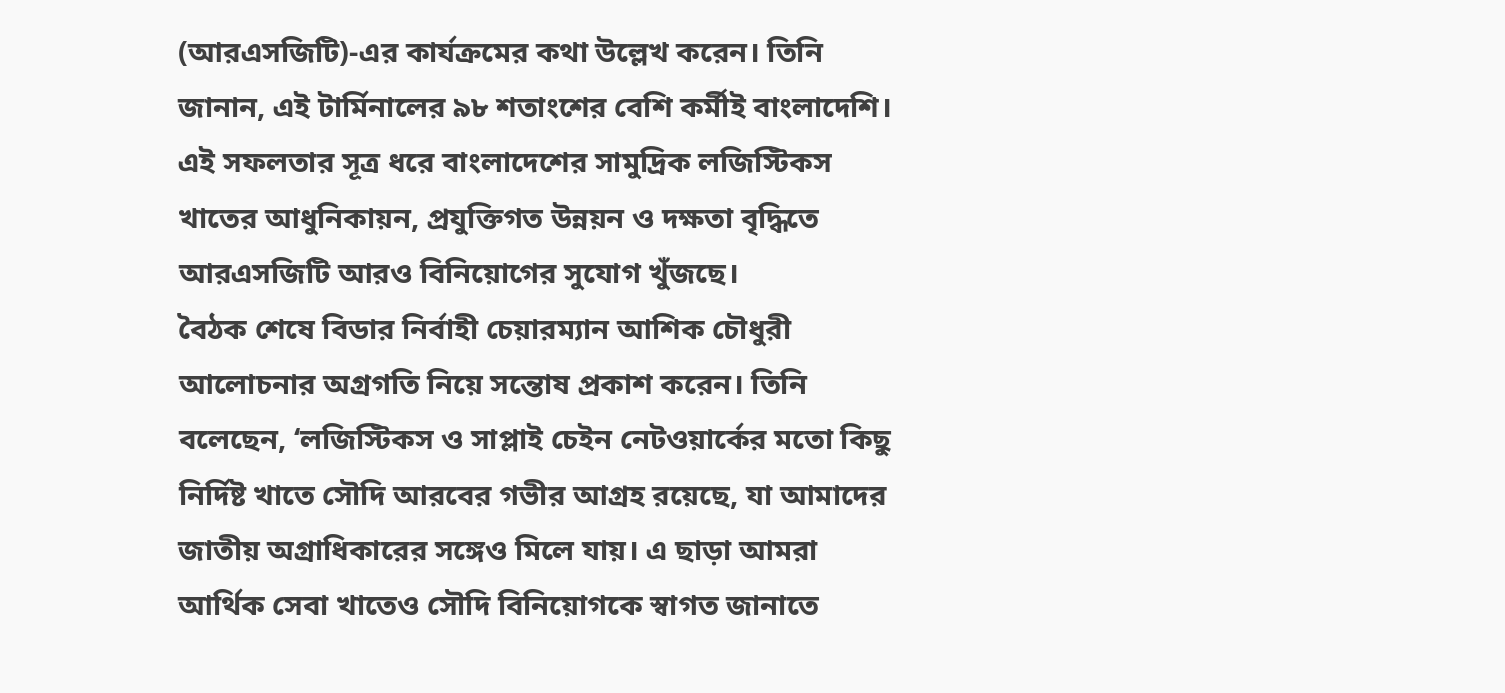(আরএসজিটি)-এর কার্যক্রমের কথা উল্লেখ করেন। তিনি জানান, এই টার্মিনালের ৯৮ শতাংশের বেশি কর্মীই বাংলাদেশি। এই সফলতার সূত্র ধরে বাংলাদেশের সামুদ্রিক লজিস্টিকস খাতের আধুনিকায়ন, প্রযুক্তিগত উন্নয়ন ও দক্ষতা বৃদ্ধিতে আরএসজিটি আরও বিনিয়োগের সুযোগ খুঁজছে।
বৈঠক শেষে বিডার নির্বাহী চেয়ারম্যান আশিক চৌধুরী আলোচনার অগ্রগতি নিয়ে সন্তোষ প্রকাশ করেন। তিনি বলেছেন, ‘লজিস্টিকস ও সাপ্লাই চেইন নেটওয়ার্কের মতো কিছু নির্দিষ্ট খাতে সৌদি আরবের গভীর আগ্রহ রয়েছে, যা আমাদের জাতীয় অগ্রাধিকারের সঙ্গেও মিলে যায়। এ ছাড়া আমরা আর্থিক সেবা খাতেও সৌদি বিনিয়োগকে স্বাগত জানাতে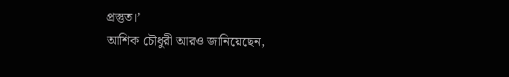প্রস্তুত।’
আশিক চৌধুরী আরও জানিয়েছেন,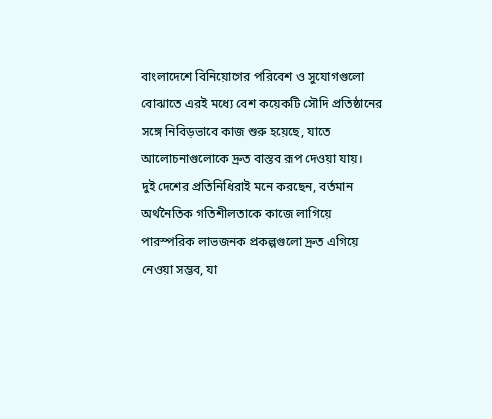বাংলাদেশে বিনিয়োগের পরিবেশ ও সুযোগগুলো বোঝাতে এরই মধ্যে বেশ কয়েকটি সৌদি প্রতিষ্ঠানের সঙ্গে নিবিড়ভাবে কাজ শুরু হয়েছে, যাতে আলোচনাগুলোকে দ্রুত বাস্তব রূপ দেওয়া যায়।
দুই দেশের প্রতিনিধিরাই মনে করছেন, বর্তমান অর্থনৈতিক গতিশীলতাকে কাজে লাগিয়ে পারস্পরিক লাভজনক প্রকল্পগুলো দ্রুত এগিয়ে নেওয়া সম্ভব, যা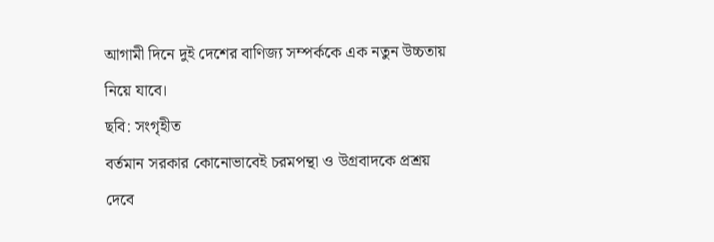আগামী দিনে দুই দেশের বাণিজ্য সম্পর্ককে এক নতুন উচ্চতায় নিয়ে যাবে।
ছবি: সংগৃহীত
বর্তমান সরকার কোনোভাবেই চরমপন্থা ও উগ্রবাদকে প্রশ্রয় দেবে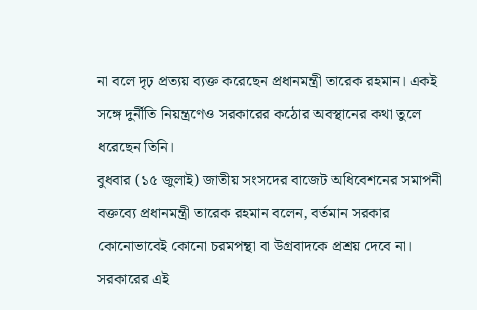না বলে দৃঢ় প্রত্যয় ব্যক্ত করেছেন প্রধানমন্ত্রী তারেক রহমান। একই সঙ্গে দুর্নীতি নিয়ন্ত্রণেও সরকারের কঠোর অবস্থানের কথা তুলে ধরেছেন তিনি।
বুধবার (১৫ জুলাই) জাতীয় সংসদের বাজেট অধিবেশনের সমাপনী বক্তব্যে প্রধানমন্ত্রী তারেক রহমান বলেন, বর্তমান সরকার কোনোভাবেই কোনো চরমপন্থা বা উগ্রবাদকে প্রশ্রয় দেবে না। সরকারের এই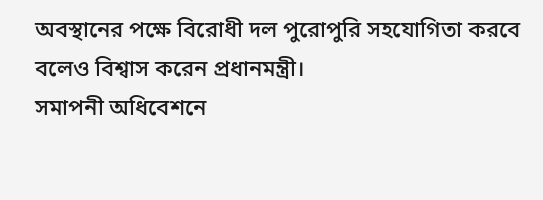অবস্থানের পক্ষে বিরোধী দল পুরোপুরি সহযোগিতা করবে বলেও বিশ্বাস করেন প্রধানমন্ত্রী।
সমাপনী অধিবেশনে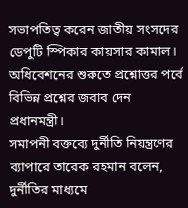সভাপতিত্ব করেন জাতীয় সংসদের ডেপুটি স্পিকার কায়সার কামাল। অধিবেশনের শুরুতে প্রশ্নোত্তর পর্বে বিভিন্ন প্রশ্নের জবাব দেন প্রধানমন্ত্রী।
সমাপনী বক্তব্যে দুর্নীতি নিয়ন্ত্রণের ব্যাপারে তারেক রহমান বলেন, দুর্নীতির মাধ্যমে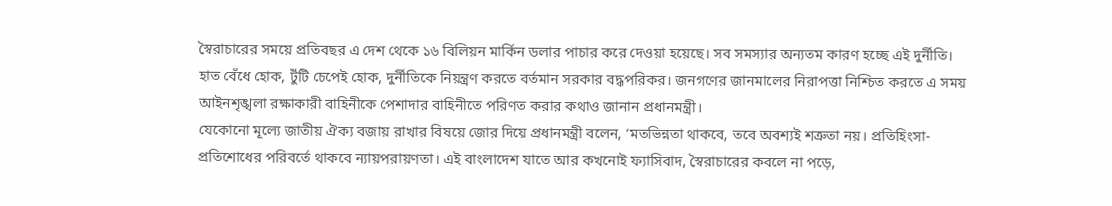স্বৈরাচারের সময়ে প্রতিবছর এ দেশ থেকে ১৬ বিলিয়ন মার্কিন ডলার পাচার করে দেওয়া হয়েছে। সব সমস্যার অন্যতম কারণ হচ্ছে এই দুর্নীতি। হাত বেঁধে হোক, টুঁটি চেপেই হোক, দুর্নীতিকে নিয়ন্ত্রণ করতে বর্তমান সরকার বদ্ধপরিকর। জনগণের জানমালের নিরাপত্তা নিশ্চিত করতে এ সময় আইনশৃঙ্খলা রক্ষাকারী বাহিনীকে পেশাদার বাহিনীতে পরিণত করার কথাও জানান প্রধানমন্ত্রী।
যেকোনো মূল্যে জাতীয় ঐক্য বজায় রাখার বিষয়ে জোর দিয়ে প্রধানমন্ত্রী বলেন, ‘মতভিন্নতা থাকবে, তবে অবশ্যই শত্রুতা নয়। প্রতিহিংসা-প্রতিশোধের পরিবর্তে থাকবে ন্যায়পরায়ণতা। এই বাংলাদেশ যাতে আর কখনোই ফ্যাসিবাদ, স্বৈরাচারের কবলে না পড়ে,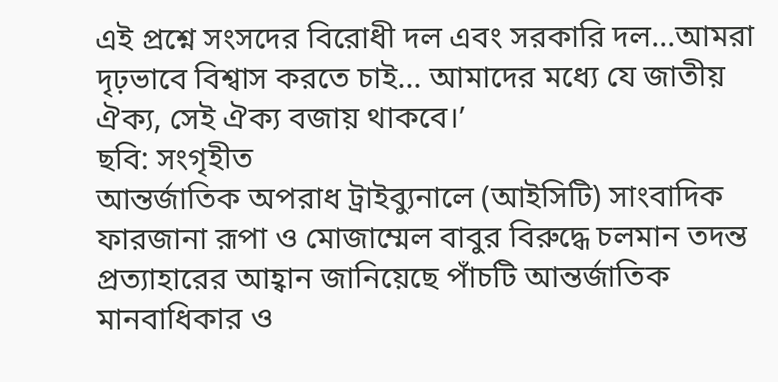এই প্রশ্নে সংসদের বিরোধী দল এবং সরকারি দল...আমরা দৃঢ়ভাবে বিশ্বাস করতে চাই... আমাদের মধ্যে যে জাতীয় ঐক্য, সেই ঐক্য বজায় থাকবে।’
ছবি: সংগৃহীত
আন্তর্জাতিক অপরাধ ট্রাইব্যুনালে (আইসিটি) সাংবাদিক ফারজানা রূপা ও মোজাম্মেল বাবুর বিরুদ্ধে চলমান তদন্ত প্রত্যাহারের আহ্বান জানিয়েছে পাঁচটি আন্তর্জাতিক মানবাধিকার ও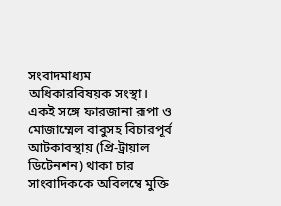সংবাদমাধ্যম অধিকারবিষয়ক সংস্থা। একই সঙ্গে ফারজানা রূপা ও মোজাম্মেল বাবুসহ বিচারপূর্ব আটকাবস্থায় (প্রি-ট্রায়াল ডিটেনশন) থাকা চার সাংবাদিককে অবিলম্বে মুক্তি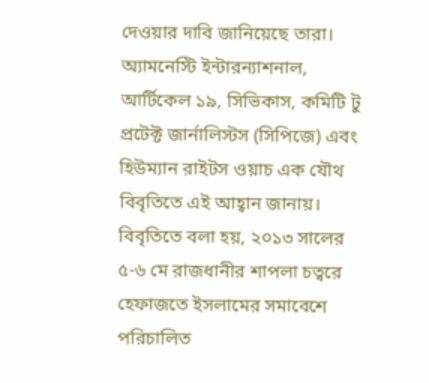দেওয়ার দাবি জানিয়েছে তারা। অ্যামনেস্টি ইন্টারন্যাশনাল, আর্টিকেল ১৯, সিভিকাস, কমিটি টু প্রটেক্ট জার্নালিস্টস (সিপিজে) এবং হিউম্যান রাইটস ওয়াচ এক যৌথ বিবৃতিতে এই আহ্বান জানায়।
বিবৃতিতে বলা হয়, ২০১৩ সালের ৫-৬ মে রাজধানীর শাপলা চত্বরে হেফাজতে ইসলামের সমাবেশে পরিচালিত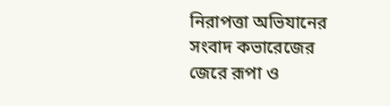নিরাপত্তা অভিযানের সংবাদ কভারেজের জেরে রূপা ও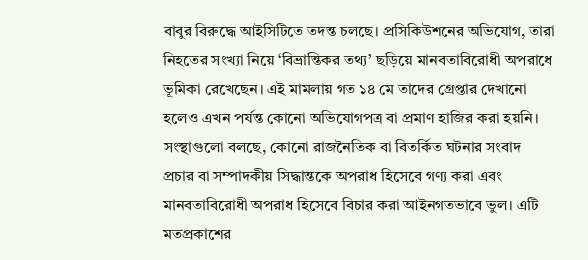বাবুর বিরুদ্ধে আইসিটিতে তদন্ত চলছে। প্রসিকিউশনের অভিযোগ, তারা নিহতের সংখ্যা নিয়ে ‘বিভ্রান্তিকর তথ্য’ ছড়িয়ে মানবতাবিরোধী অপরাধে ভূমিকা রেখেছেন। এই মামলায় গত ১৪ মে তাদের গ্রেপ্তার দেখানো হলেও এখন পর্যন্ত কোনো অভিযোগপত্র বা প্রমাণ হাজির করা হয়নি।
সংস্থাগুলো বলছে, কোনো রাজনৈতিক বা বিতর্কিত ঘটনার সংবাদ প্রচার বা সম্পাদকীয় সিদ্ধান্তকে অপরাধ হিসেবে গণ্য করা এবং মানবতাবিরোধী অপরাধ হিসেবে বিচার করা আইনগতভাবে ভুল। এটি মতপ্রকাশের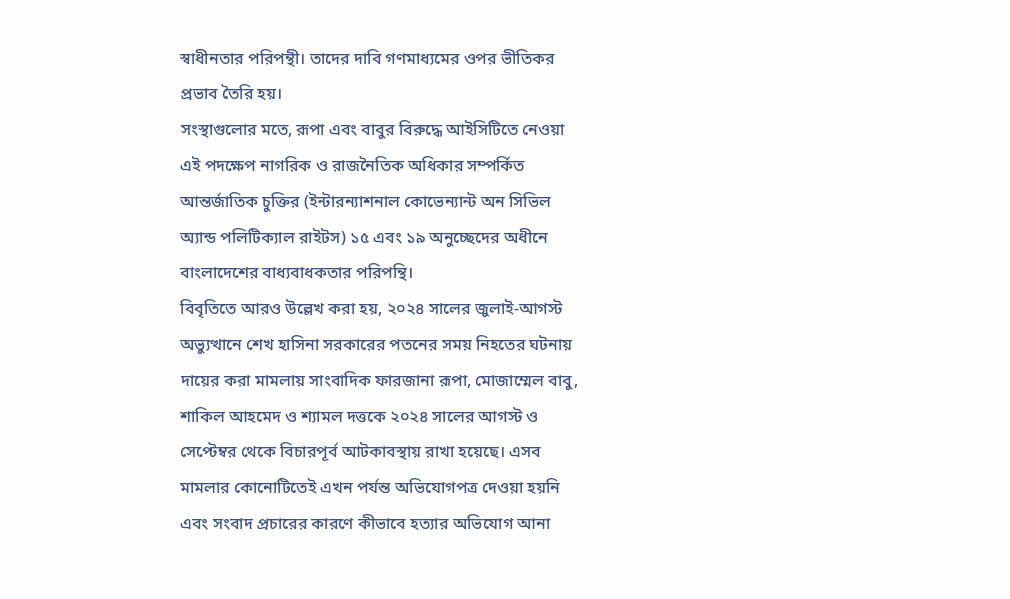স্বাধীনতার পরিপন্থী। তাদের দাবি গণমাধ্যমের ওপর ভীতিকর প্রভাব তৈরি হয়।
সংস্থাগুলোর মতে, রূপা এবং বাবুর বিরুদ্ধে আইসিটিতে নেওয়া এই পদক্ষেপ নাগরিক ও রাজনৈতিক অধিকার সম্পর্কিত আন্তর্জাতিক চুক্তির (ইন্টারন্যাশনাল কোভেন্যান্ট অন সিভিল অ্যান্ড পলিটিক্যাল রাইটস) ১৫ এবং ১৯ অনুচ্ছেদের অধীনে বাংলাদেশের বাধ্যবাধকতার পরিপন্থি।
বিবৃতিতে আরও উল্লেখ করা হয়, ২০২৪ সালের জুলাই-আগস্ট অভ্যুত্থানে শেখ হাসিনা সরকারের পতনের সময় নিহতের ঘটনায় দায়ের করা মামলায় সাংবাদিক ফারজানা রূপা, মোজাম্মেল বাবু, শাকিল আহমেদ ও শ্যামল দত্তকে ২০২৪ সালের আগস্ট ও সেপ্টেম্বর থেকে বিচারপূর্ব আটকাবস্থায় রাখা হয়েছে। এসব মামলার কোনোটিতেই এখন পর্যন্ত অভিযোগপত্র দেওয়া হয়নি এবং সংবাদ প্রচারের কারণে কীভাবে হত্যার অভিযোগ আনা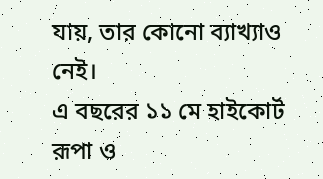যায়, তার কোনো ব্যাখ্যাও নেই।
এ বছরের ১১ মে হাইকোর্ট রূপা ও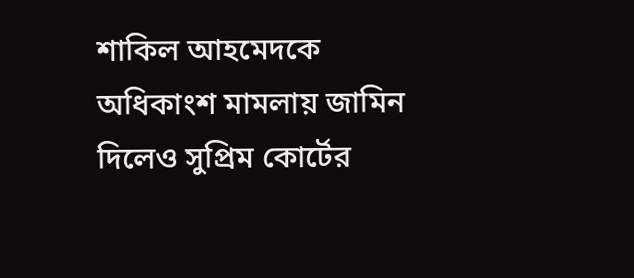শাকিল আহমেদকে অধিকাংশ মামলায় জামিন দিলেও সুপ্রিম কোর্টের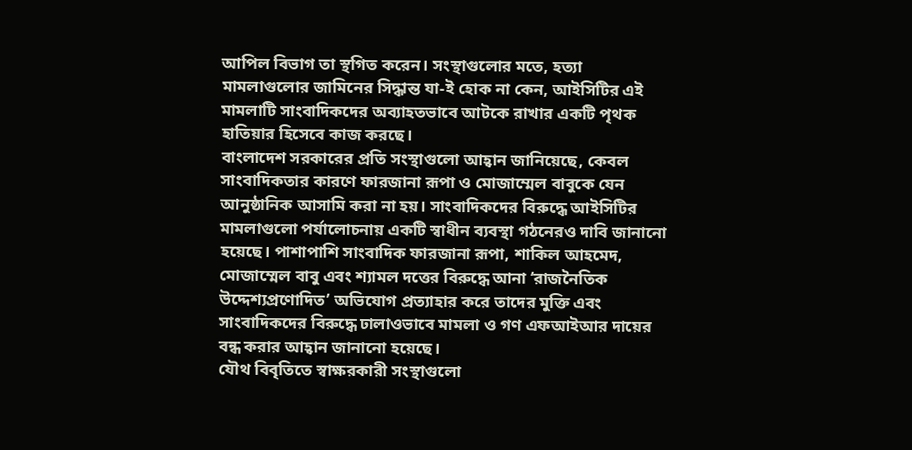আপিল বিভাগ তা স্থগিত করেন। সংস্থাগুলোর মতে, হত্যা মামলাগুলোর জামিনের সিদ্ধান্ত যা-ই হোক না কেন, আইসিটির এই মামলাটি সাংবাদিকদের অব্যাহতভাবে আটকে রাখার একটি পৃথক হাতিয়ার হিসেবে কাজ করছে।
বাংলাদেশ সরকারের প্রতি সংস্থাগুলো আহ্বান জানিয়েছে, কেবল সাংবাদিকতার কারণে ফারজানা রূপা ও মোজাম্মেল বাবুকে যেন আনুষ্ঠানিক আসামি করা না হয়। সাংবাদিকদের বিরুদ্ধে আইসিটির মামলাগুলো পর্যালোচনায় একটি স্বাধীন ব্যবস্থা গঠনেরও দাবি জানানো হয়েছে। পাশাপাশি সাংবাদিক ফারজানা রূপা, শাকিল আহমেদ, মোজাম্মেল বাবু এবং শ্যামল দত্তের বিরুদ্ধে আনা ‘রাজনৈতিক উদ্দেশ্যপ্রণোদিত’ অভিযোগ প্রত্যাহার করে তাদের মুক্তি এবং সাংবাদিকদের বিরুদ্ধে ঢালাওভাবে মামলা ও গণ এফআইআর দায়ের বন্ধ করার আহ্বান জানানো হয়েছে।
যৌথ বিবৃতিতে স্বাক্ষরকারী সংস্থাগুলো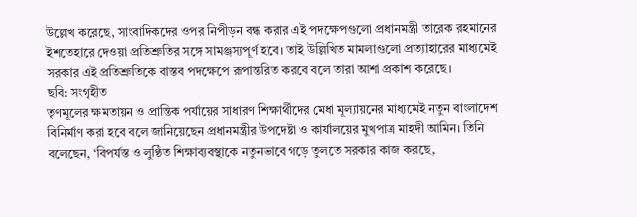উল্লেখ করেছে, সাংবাদিকদের ওপর নিপীড়ন বন্ধ করার এই পদক্ষেপগুলো প্রধানমন্ত্রী তারেক রহমানের ইশতেহারে দেওয়া প্রতিশ্রুতির সঙ্গে সামঞ্জস্যপূর্ণ হবে। তাই উল্লিখিত মামলাগুলো প্রত্যাহারের মাধ্যমেই সরকার এই প্রতিশ্রুতিকে বাস্তব পদক্ষেপে রূপান্তরিত করবে বলে তারা আশা প্রকাশ করেছে।
ছবি: সংগৃহীত
তৃণমূলের ক্ষমতায়ন ও প্রান্তিক পর্যায়ের সাধারণ শিক্ষার্থীদের মেধা মূল্যায়নের মাধ্যমেই নতুন বাংলাদেশ বিনির্মাণ করা হবে বলে জানিয়েছেন প্রধানমন্ত্রীর উপদেষ্টা ও কার্যালয়ের মুখপাত্র মাহদী আমিন। তিনি বলেছেন, ‘বিপর্যস্ত ও লুণ্ঠিত শিক্ষাব্যবস্থাকে নতুনভাবে গড়ে তুলতে সরকার কাজ করছে,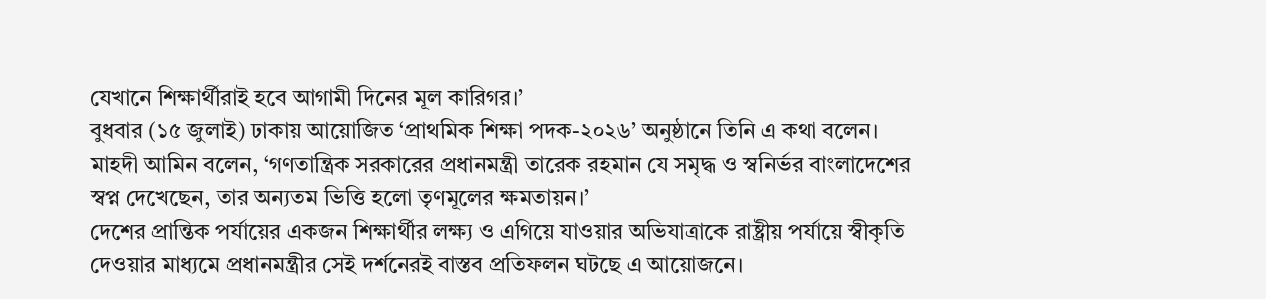যেখানে শিক্ষার্থীরাই হবে আগামী দিনের মূল কারিগর।’
বুধবার (১৫ জুলাই) ঢাকায় আয়োজিত ‘প্রাথমিক শিক্ষা পদক-২০২৬’ অনুষ্ঠানে তিনি এ কথা বলেন।
মাহদী আমিন বলেন, ‘গণতান্ত্রিক সরকারের প্রধানমন্ত্রী তারেক রহমান যে সমৃদ্ধ ও স্বনির্ভর বাংলাদেশের স্বপ্ন দেখেছেন, তার অন্যতম ভিত্তি হলো তৃণমূলের ক্ষমতায়ন।’
দেশের প্রান্তিক পর্যায়ের একজন শিক্ষার্থীর লক্ষ্য ও এগিয়ে যাওয়ার অভিযাত্রাকে রাষ্ট্রীয় পর্যায়ে স্বীকৃতি দেওয়ার মাধ্যমে প্রধানমন্ত্রীর সেই দর্শনেরই বাস্তব প্রতিফলন ঘটছে এ আয়োজনে।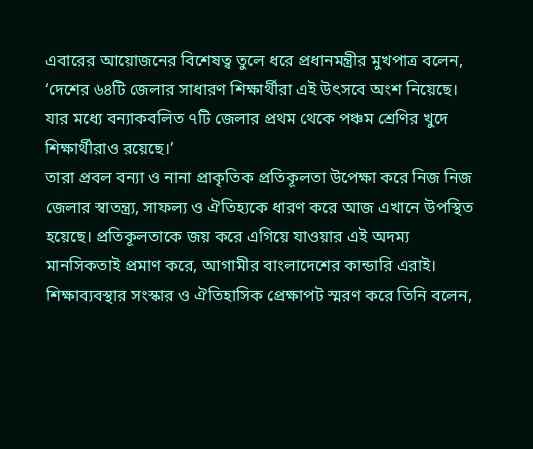এবারের আয়োজনের বিশেষত্ব তুলে ধরে প্রধানমন্ত্রীর মুখপাত্র বলেন, ‘দেশের ৬৪টি জেলার সাধারণ শিক্ষার্থীরা এই উৎসবে অংশ নিয়েছে। যার মধ্যে বন্যাকবলিত ৭টি জেলার প্রথম থেকে পঞ্চম শ্রেণির খুদে শিক্ষার্থীরাও রয়েছে।’
তারা প্রবল বন্যা ও নানা প্রাকৃতিক প্রতিকূলতা উপেক্ষা করে নিজ নিজ জেলার স্বাতন্ত্র্য, সাফল্য ও ঐতিহ্যকে ধারণ করে আজ এখানে উপস্থিত হয়েছে। প্রতিকূলতাকে জয় করে এগিয়ে যাওয়ার এই অদম্য মানসিকতাই প্রমাণ করে, আগামীর বাংলাদেশের কান্ডারি এরাই।
শিক্ষাব্যবস্থার সংস্কার ও ঐতিহাসিক প্রেক্ষাপট স্মরণ করে তিনি বলেন,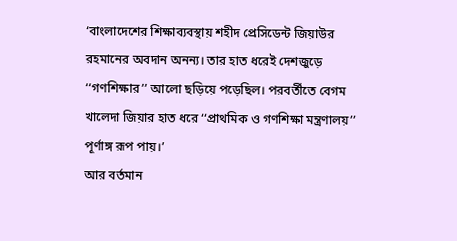‘বাংলাদেশের শিক্ষাব্যবস্থায় শহীদ প্রেসিডেন্ট জিয়াউর রহমানের অবদান অনন্য। তার হাত ধরেই দেশজুড়ে ‘‘গণশিক্ষার’’ আলো ছড়িয়ে পড়েছিল। পরবর্তীতে বেগম খালেদা জিয়ার হাত ধরে ‘‘প্রাথমিক ও গণশিক্ষা মন্ত্রণালয়’’ পূর্ণাঙ্গ রূপ পায়।’
আর বর্তমান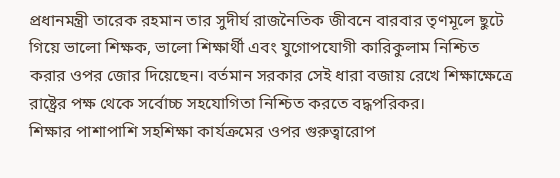প্রধানমন্ত্রী তারেক রহমান তার সুদীর্ঘ রাজনৈতিক জীবনে বারবার তৃণমূলে ছুটে গিয়ে ভালো শিক্ষক, ভালো শিক্ষার্থী এবং যুগোপযোগী কারিকুলাম নিশ্চিত করার ওপর জোর দিয়েছেন। বর্তমান সরকার সেই ধারা বজায় রেখে শিক্ষাক্ষেত্রে রাষ্ট্রের পক্ষ থেকে সর্বোচ্চ সহযোগিতা নিশ্চিত করতে বদ্ধপরিকর।
শিক্ষার পাশাপাশি সহশিক্ষা কার্যক্রমের ওপর গুরুত্বারোপ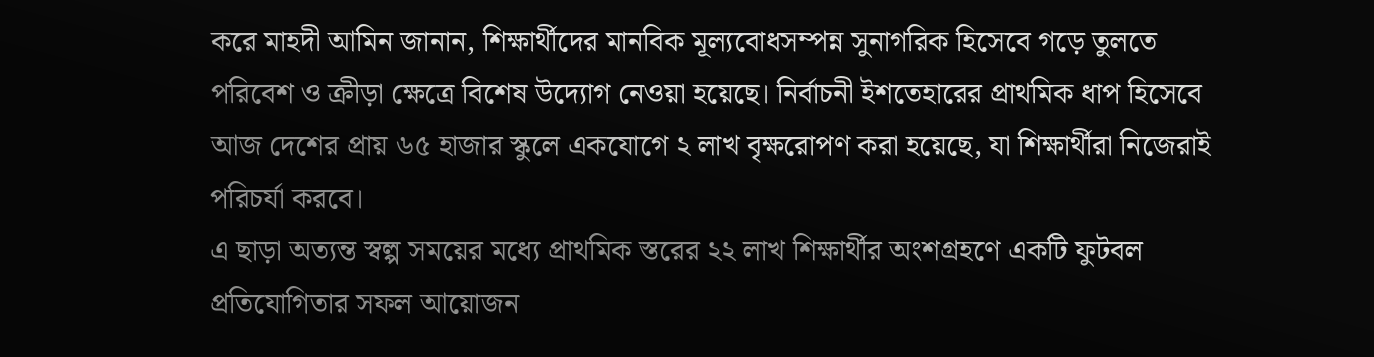করে মাহদী আমিন জানান, শিক্ষার্থীদের মানবিক মূল্যবোধসম্পন্ন সুনাগরিক হিসেবে গড়ে তুলতে পরিবেশ ও ক্রীড়া ক্ষেত্রে বিশেষ উদ্যোগ নেওয়া হয়েছে। নির্বাচনী ইশতেহারের প্রাথমিক ধাপ হিসেবে আজ দেশের প্রায় ৬৫ হাজার স্কুলে একযোগে ২ লাখ বৃক্ষরোপণ করা হয়েছে, যা শিক্ষার্থীরা নিজেরাই পরিচর্যা করবে।
এ ছাড়া অত্যন্ত স্বল্প সময়ের মধ্যে প্রাথমিক স্তরের ২২ লাখ শিক্ষার্থীর অংশগ্রহণে একটি ফুটবল প্রতিযোগিতার সফল আয়োজন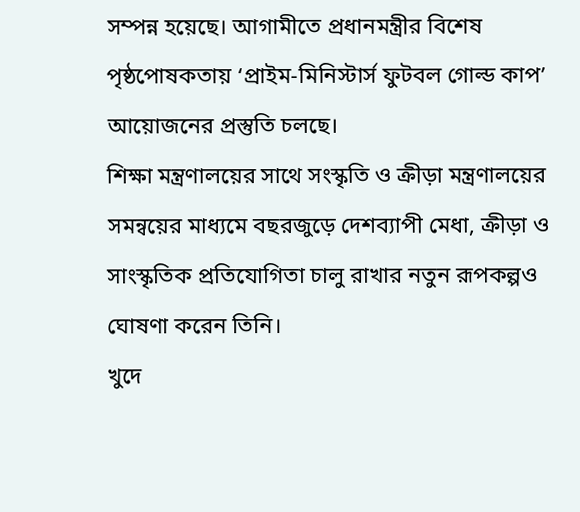সম্পন্ন হয়েছে। আগামীতে প্রধানমন্ত্রীর বিশেষ পৃষ্ঠপোষকতায় ‘প্রাইম-মিনিস্টার্স ফুটবল গোল্ড কাপ’ আয়োজনের প্রস্তুতি চলছে।
শিক্ষা মন্ত্রণালয়ের সাথে সংস্কৃতি ও ক্রীড়া মন্ত্রণালয়ের সমন্বয়ের মাধ্যমে বছরজুড়ে দেশব্যাপী মেধা, ক্রীড়া ও সাংস্কৃতিক প্রতিযোগিতা চালু রাখার নতুন রূপকল্পও ঘোষণা করেন তিনি।
খুদে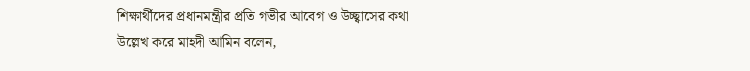শিক্ষার্থীদের প্রধানমন্ত্রীর প্রতি গভীর আবেগ ও উচ্ছ্বাসের কথা উল্লেখ করে মাহদী আমিন বলেন,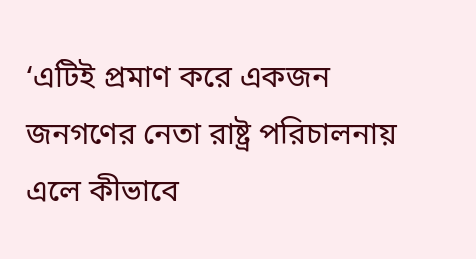‘এটিই প্রমাণ করে একজন জনগণের নেতা রাষ্ট্র পরিচালনায় এলে কীভাবে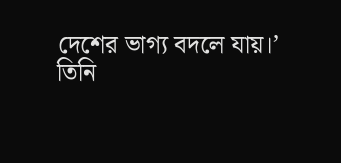দেশের ভাগ্য বদলে যায়।’
তিনি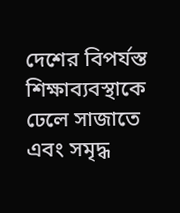দেশের বিপর্যস্ত শিক্ষাব্যবস্থাকে ঢেলে সাজাতে এবং সমৃদ্ধ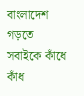বাংলাদেশ গড়তে সবাইকে কাঁধে কাঁধ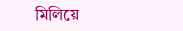মিলিয়ে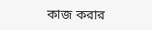কাজ করার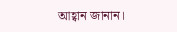আহ্বান জানান।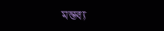মন্তব্য